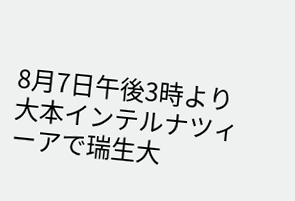8月7日午後3時より大本インテルナツィーアで瑞生大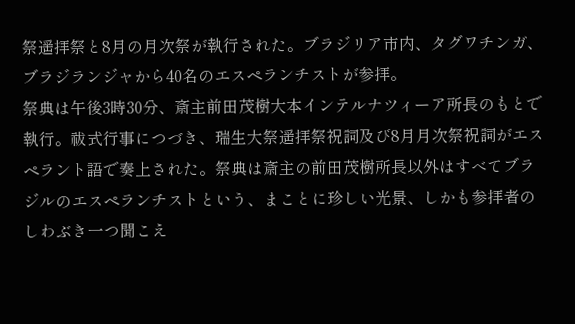祭遥拝祭と8月の月次祭が執行された。ブラジリア市内、タグワチンガ、ブラジランジャから40名のエスペランチストが参拝。
祭典は午後3時30分、斎主前田茂樹大本インテルナツィーア所長のもとで執行。祓式行事につづき、瑞生大祭遥拝祭祝詞及び8月月次祭祝詞がエスペラント語で奏上された。祭典は斎主の前田茂樹所長以外はすべてブラジルのエスペランチストという、まことに珍しい光景、しかも参拝者のしわぶき一つ聞こえ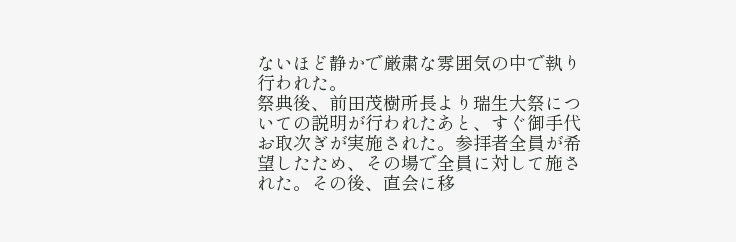ないほど静かで厳粛な雰囲気の中で執り行われた。
祭典後、前田茂樹所長より瑞生大祭についての説明が行われたあと、すぐ御手代お取次ぎが実施された。参拝者全員が希望したため、その場で全員に対して施された。その後、直会に移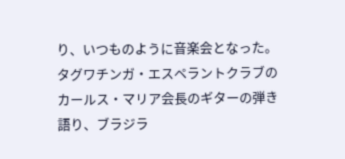り、いつものように音楽会となった。
タグワチンガ・エスペラントクラブのカールス・マリア会長のギターの弾き語り、ブラジラ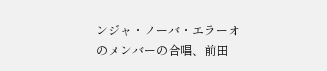ンジャ・ノーバ・エラーオのメンバーの合唱、前田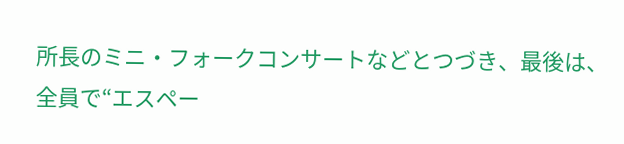所長のミニ・フォークコンサートなどとつづき、最後は、全員で“エスペー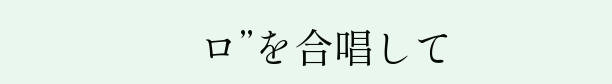ロ”を合唱して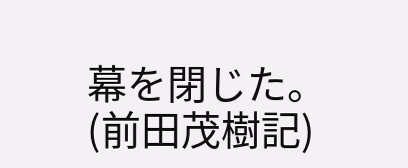幕を閉じた。(前田茂樹記)